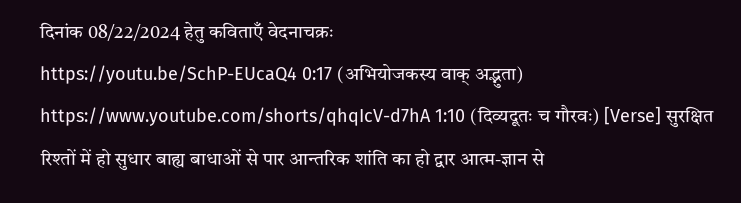दिनांक 08/22/2024 हेतु कविताएँ वेदनाचक्रः
https://youtu.be/SchP-EUcaQ4 0:17 (अभियोजकस्य वाक् अद्भुता) https://www.youtube.com/shorts/qhqIcV-d7hA 1:10 (दिव्यदूतः च गौरवः) [Verse] सुरक्षित रिश्तों में हो सुधार बाह्य बाधाओं से पार आन्तरिक शांति का हो द्वार आत्म-ज्ञान से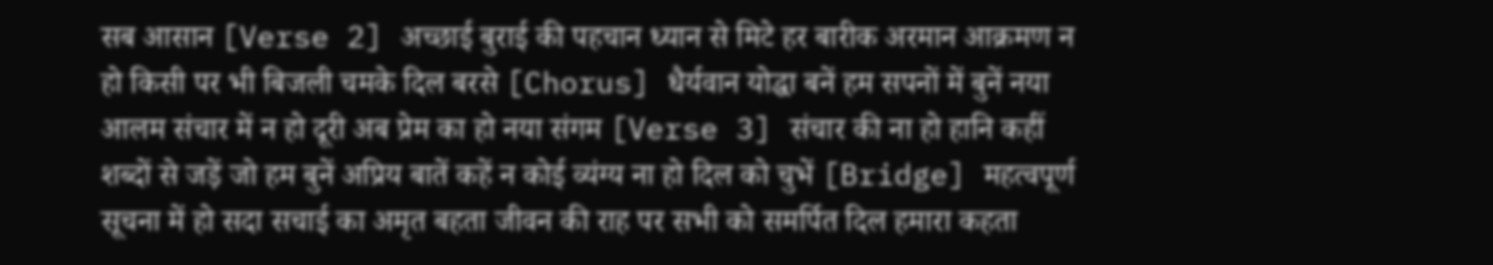सब आसान [Verse 2] अच्छाई बुराई की पहचान ध्यान से मिटे हर बारीक अरमान आक्रमण न हो किसी पर भी बिजली चमके दिल बरसे [Chorus] धैर्यवान योद्धा बनें हम सपनों में बुनें नया आलम संचार में न हो दूरी अब प्रेम का हो नया संगम [Verse 3] संचार की ना हो हानि कहीं शब्दों से जड़ें जो हम बुनें अप्रिय बातें कहें न कोई व्यंग्य ना हो दिल को चुभें [Bridge] महत्वपूर्ण सूचना में हो सदा सचाई का अमृत बहता जीवन की राह पर सभी को समर्पित दिल हमारा कहता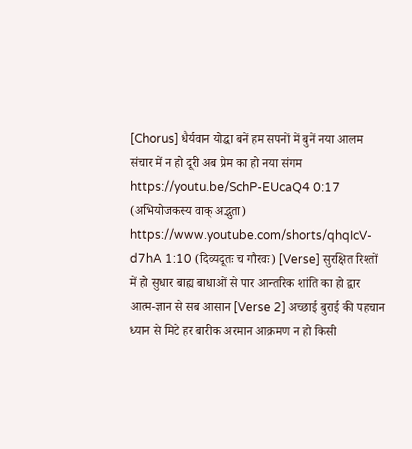[Chorus] धैर्यवान योद्धा बनें हम सपनों में बुनें नया आलम संचार में न हो दूरी अब प्रेम का हो नया संगम
https://youtu.be/SchP-EUcaQ4 0:17 (अभियोजकस्य वाक् अद्भुता) https://www.youtube.com/shorts/qhqIcV-d7hA 1:10 (दिव्यदूतः च गौरवः) [Verse] सुरक्षित रिश्तों में हो सुधार बाह्य बाधाओं से पार आन्तरिक शांति का हो द्वार आत्म-ज्ञान से सब आसान [Verse 2] अच्छाई बुराई की पहचान ध्यान से मिटे हर बारीक अरमान आक्रमण न हो किसी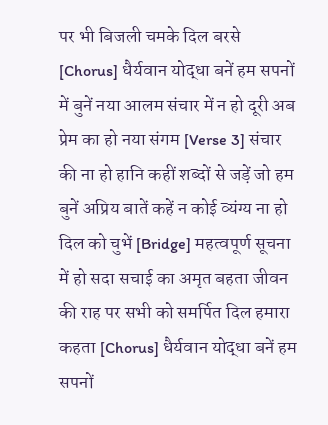पर भी बिजली चमके दिल बरसे [Chorus] धैर्यवान योद्धा बनें हम सपनों में बुनें नया आलम संचार में न हो दूरी अब प्रेम का हो नया संगम [Verse 3] संचार की ना हो हानि कहीं शब्दों से जड़ें जो हम बुनें अप्रिय बातें कहें न कोई व्यंग्य ना हो दिल को चुभें [Bridge] महत्वपूर्ण सूचना में हो सदा सचाई का अमृत बहता जीवन की राह पर सभी को समर्पित दिल हमारा कहता [Chorus] धैर्यवान योद्धा बनें हम सपनों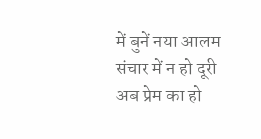में बुनें नया आलम संचार में न हो दूरी अब प्रेम का हो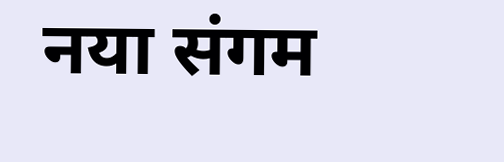नया संगम